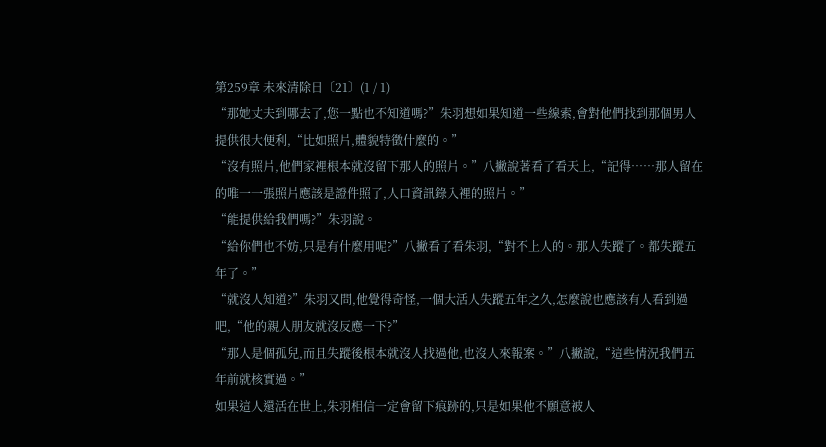第259章 未來清除日〔21〕(1 / 1)
“那她丈夫到哪去了,您一點也不知道嗎?”朱羽想如果知道一些線索,會對他們找到那個男人提供很大便利,“比如照片,體貌特徵什麼的。”
“沒有照片,他們家裡根本就沒留下那人的照片。”八撇說著看了看天上,“記得……那人留在的唯一一張照片應該是證件照了,人口資訊錄入裡的照片。”
“能提供給我們嗎?”朱羽說。
“給你們也不妨,只是有什麼用呢?”八撇看了看朱羽,“對不上人的。那人失蹤了。都失蹤五年了。”
“就沒人知道?”朱羽又問,他覺得奇怪,一個大活人失蹤五年之久,怎麼說也應該有人看到過吧,“他的親人朋友就沒反應一下?”
“那人是個孤兒,而且失蹤後根本就沒人找過他,也沒人來報案。”八撇說,“這些情況我們五年前就核實過。”
如果這人還活在世上,朱羽相信一定會留下痕跡的,只是如果他不願意被人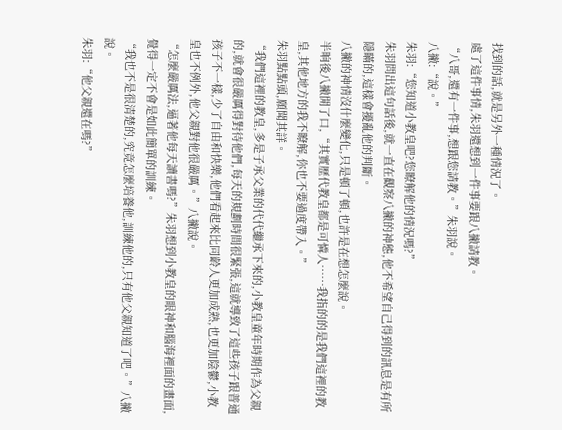找到的話,就是另外一種情況了。
處了這件事情,朱羽還想到一件事要跟八撇請教。
“八哥,還有一件事,想跟您請教。”朱羽說。
八撇:“說。”
朱羽:“您知道小教皇吧?您瞭解他的情況嗎?”
朱羽問出這句話後,就一直在觀察八撇的神態,他不希望自己得到的訊息是有所隱瞞的,這樣會擾亂他的判斷。
八撇的神情沒什麼變化,只是頓了頓,也許是在想怎麼說。
半晌後八撇開了口,“其實歷代教皇都是可憐人……我指的的是我們這裡的教皇,其他地方的我不瞭解,你也不要過度帶入。”
朱羽點點頭,願聞其詳。
“我們這裡的教皇,多是子承父業的代代繼承下來的,小教皇童年時期作為父親的,就會很嚴厲得對待他們,每天的規劃時間很緊張,這就導致了這些孩子跟普通孩子不一樣,少了自由和快樂,他們看起來比同齡人更加成熟,也更加陰鬱,小教皇也不例外,他父親對他很嚴厲。”八撇說。
“怎麼嚴厲法,逼著他每天讀書嗎?”朱羽想到小教皇的眼神和腦海裡面的畫面,覺得一定不會是如此簡單的訓練。
“我也不是很清楚的,究竟怎麼培養他,訓練他的,只有他父親知道了吧。”八撇說。
朱羽:“他父親還在嗎?”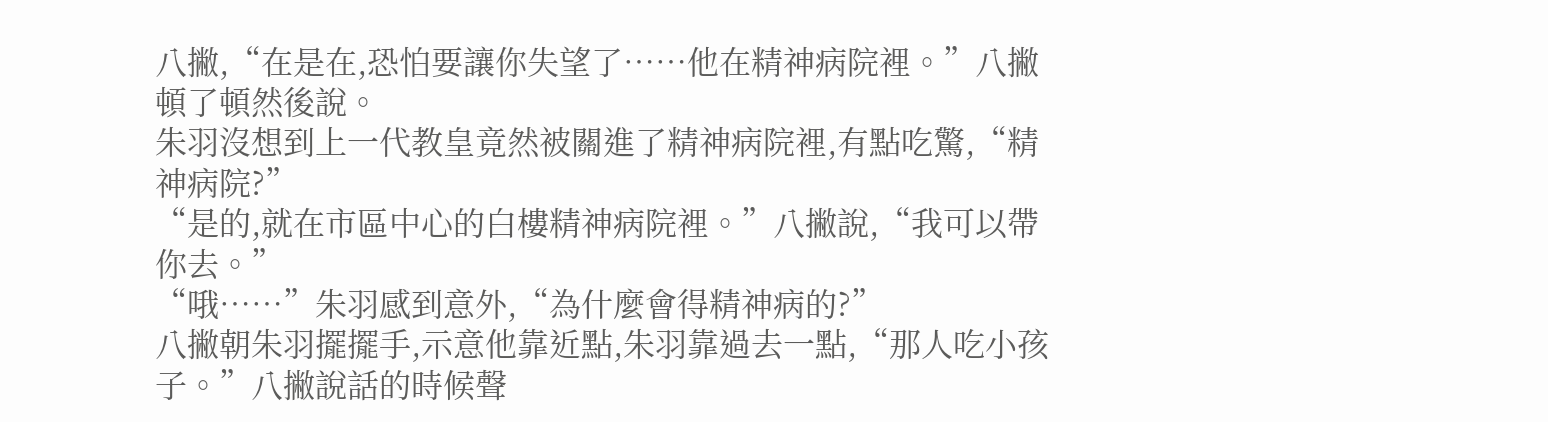八撇,“在是在,恐怕要讓你失望了……他在精神病院裡。”八撇頓了頓然後說。
朱羽沒想到上一代教皇竟然被關進了精神病院裡,有點吃驚,“精神病院?”
“是的,就在市區中心的白樓精神病院裡。”八撇說,“我可以帶你去。”
“哦……”朱羽感到意外,“為什麼會得精神病的?”
八撇朝朱羽擺擺手,示意他靠近點,朱羽靠過去一點,“那人吃小孩子。”八撇說話的時候聲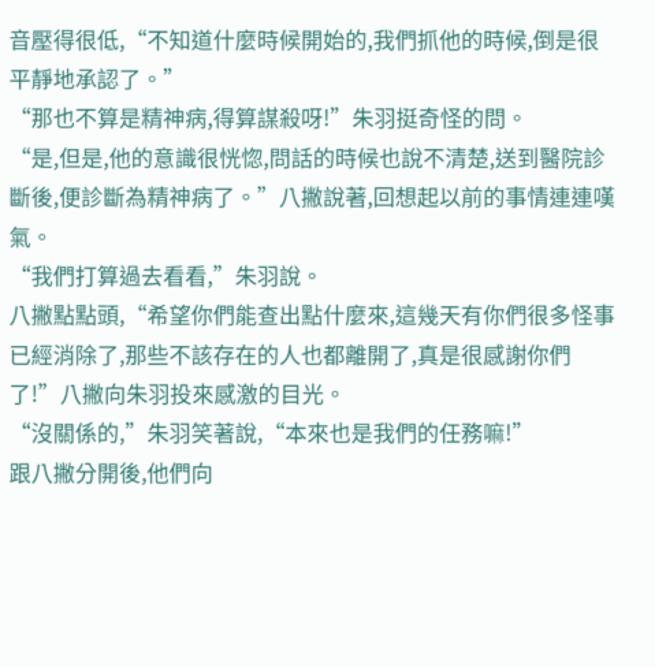音壓得很低,“不知道什麼時候開始的,我們抓他的時候,倒是很平靜地承認了。”
“那也不算是精神病,得算謀殺呀!”朱羽挺奇怪的問。
“是,但是,他的意識很恍惚,問話的時候也說不清楚,送到醫院診斷後,便診斷為精神病了。”八撇說著,回想起以前的事情連連嘆氣。
“我們打算過去看看,”朱羽說。
八撇點點頭,“希望你們能查出點什麼來,這幾天有你們很多怪事已經消除了,那些不該存在的人也都離開了,真是很感謝你們了!”八撇向朱羽投來感激的目光。
“沒關係的,”朱羽笑著說,“本來也是我們的任務嘛!”
跟八撇分開後,他們向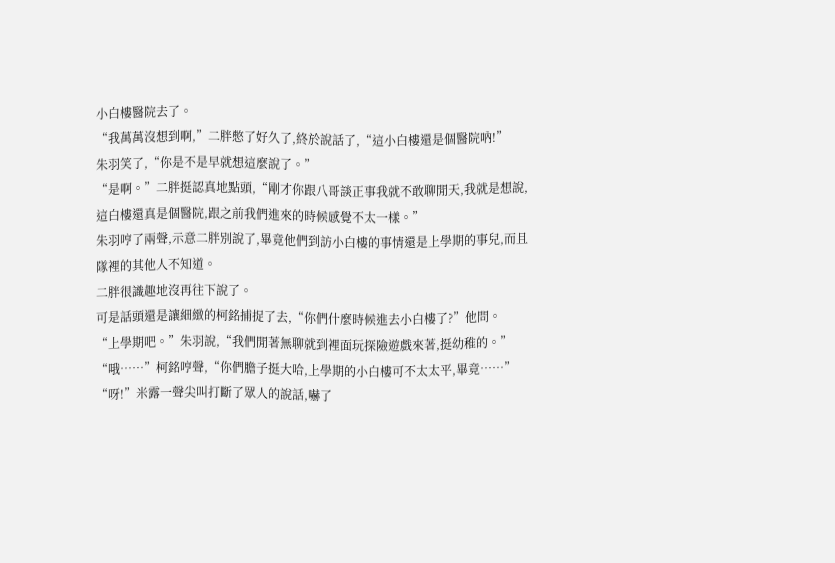小白樓醫院去了。
“我萬萬沒想到啊,”二胖憋了好久了,終於說話了,“這小白樓還是個醫院吶!”
朱羽笑了,“你是不是早就想這麼說了。”
“是啊。”二胖挺認真地點頭,“剛才你跟八哥談正事我就不敢聊閒天,我就是想說,這白樓還真是個醫院,跟之前我們進來的時候感覺不太一樣。”
朱羽哼了兩聲,示意二胖別說了,畢竟他們到訪小白樓的事情還是上學期的事兒,而且隊裡的其他人不知道。
二胖很識趣地沒再往下說了。
可是話頭還是讓細緻的柯銘捕捉了去,“你們什麼時候進去小白樓了?”他問。
“上學期吧。”朱羽說,“我們閒著無聊就到裡面玩探險遊戲來著,挺幼稚的。”
“哦……”柯銘哼聲,“你們膽子挺大哈,上學期的小白樓可不太太平,畢竟……”
“呀!”米露一聲尖叫打斷了眾人的說話,嚇了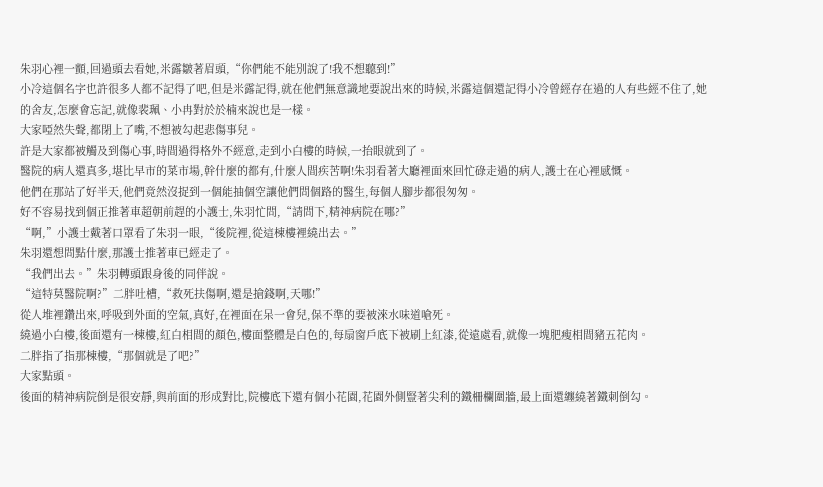朱羽心裡一顫,回過頭去看她,米露皺著眉頭,“你們能不能別說了!我不想聽到!”
小冷這個名字也許很多人都不記得了吧,但是米露記得,就在他們無意識地要說出來的時候,米露這個還記得小冷曾經存在過的人有些經不住了,她的舍友,怎麼會忘記,就像裴珮、小冉對於於楠來說也是一樣。
大家啞然失聲,都閉上了嘴,不想被勾起悲傷事兒。
許是大家都被觸及到傷心事,時間過得格外不經意,走到小白樓的時候,一抬眼就到了。
醫院的病人還真多,堪比早市的菜市場,幹什麼的都有,什麼人間疾苦啊!朱羽看著大廳裡面來回忙碌走過的病人,護士在心裡感慨。
他們在那站了好半天,他們竟然沒捉到一個能抽個空讓他們問個路的醫生,每個人腳步都很匆匆。
好不容易找到個正推著車超朝前趕的小護士,朱羽忙問,“請問下,精神病院在哪?”
“啊,”小護士戴著口罩看了朱羽一眼,“後院裡,從這棟樓裡繞出去。”
朱羽還想問點什麼,那護士推著車已經走了。
“我們出去。”朱羽轉頭跟身後的同伴說。
“這特莫醫院啊?”二胖吐槽,“救死扶傷啊,還是搶錢啊,天哪!”
從人堆裡鑽出來,呼吸到外面的空氣,真好,在裡面在呆一會兒,保不準的要被淶水味道嗆死。
繞過小白樓,後面還有一棟樓,紅白相間的顏色,樓面整體是白色的,每扇窗戶底下被刷上紅漆,從遠處看,就像一塊肥瘦相間豬五花肉。
二胖指了指那棟樓,“那個就是了吧?”
大家點頭。
後面的精神病院倒是很安靜,與前面的形成對比,院樓底下還有個小花園,花園外側豎著尖利的鐵柵欄圍牆,最上面還纏繞著鐵刺倒勾。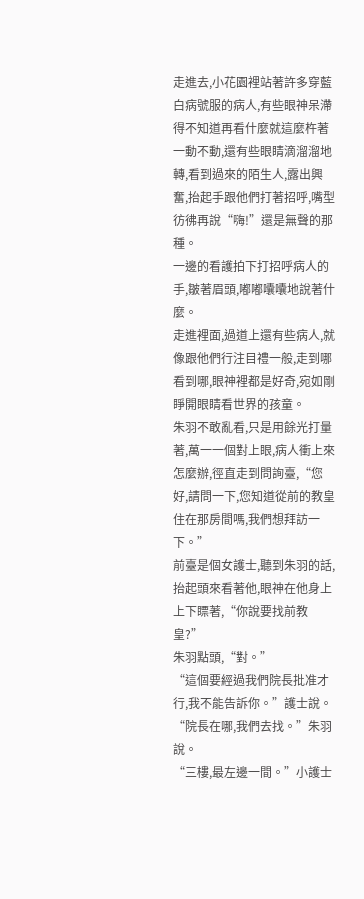走進去,小花園裡站著許多穿藍白病號服的病人,有些眼神呆滯得不知道再看什麼就這麼杵著一動不動,還有些眼睛滴溜溜地轉,看到過來的陌生人,露出興奮,抬起手跟他們打著招呼,嘴型彷彿再說“嗨!”還是無聲的那種。
一邊的看護拍下打招呼病人的手,皺著眉頭,嘟嘟囔囔地說著什麼。
走進裡面,過道上還有些病人,就像跟他們行注目禮一般,走到哪看到哪,眼神裡都是好奇,宛如剛睜開眼睛看世界的孩童。
朱羽不敢亂看,只是用餘光打量著,萬一一個對上眼,病人衝上來怎麼辦,徑直走到問詢臺,“您好,請問一下,您知道從前的教皇住在那房間嗎,我們想拜訪一下。”
前臺是個女護士,聽到朱羽的話,抬起頭來看著他,眼神在他身上上下瞟著,“你說要找前教皇?”
朱羽點頭,“對。”
“這個要經過我們院長批准才行,我不能告訴你。”護士說。
“院長在哪,我們去找。”朱羽說。
“三樓,最左邊一間。”小護士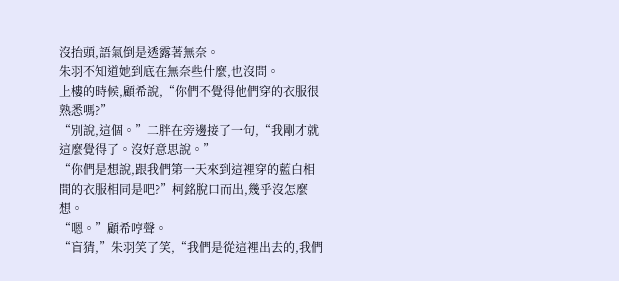沒抬頭,語氣倒是透露著無奈。
朱羽不知道她到底在無奈些什麼,也沒問。
上樓的時候,顧希說,“你們不覺得他們穿的衣服很熟悉嗎?”
“別說,這個。”二胖在旁邊接了一句,“我剛才就這麼覺得了。沒好意思說。”
“你們是想說,跟我們第一天來到這裡穿的藍白相間的衣服相同是吧?”柯銘脫口而出,幾乎沒怎麼想。
“嗯。”顧希哼聲。
“盲猜,”朱羽笑了笑,“我們是從這裡出去的,我們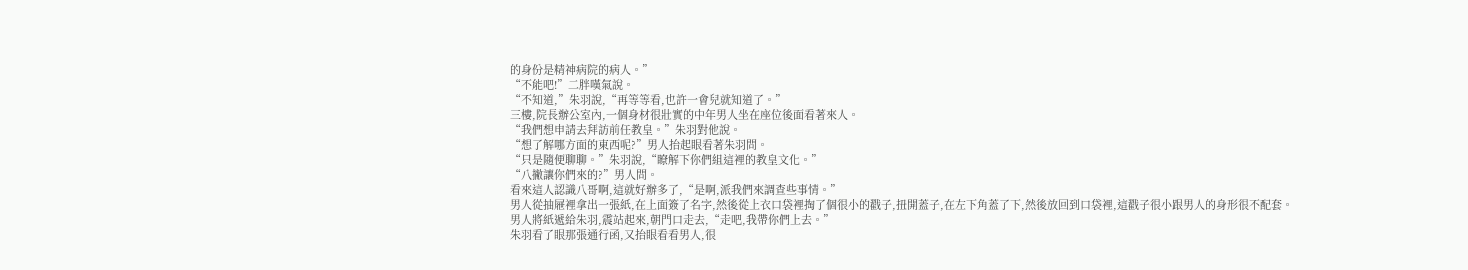的身份是精神病院的病人。”
“不能吧!”二胖嘆氣說。
“不知道,”朱羽說,“再等等看,也許一會兒就知道了。”
三樓,院長辦公室內,一個身材很壯實的中年男人坐在座位後面看著來人。
“我們想申請去拜訪前任教皇。”朱羽對他說。
“想了解哪方面的東西呢?”男人抬起眼看著朱羽問。
“只是隨便聊聊。”朱羽說,“瞭解下你們組這裡的教皇文化。”
“八撇讓你們來的?”男人問。
看來這人認識八哥啊,這就好辦多了,“是啊,派我們來調查些事情。”
男人從抽屜裡拿出一張紙,在上面簽了名字,然後從上衣口袋裡掏了個很小的戳子,扭開蓋子,在左下角蓋了下,然後放回到口袋裡,這戳子很小跟男人的身形很不配套。
男人將紙遞給朱羽,震站起來,朝門口走去,“走吧,我帶你們上去。”
朱羽看了眼那張通行函,又抬眼看看男人,很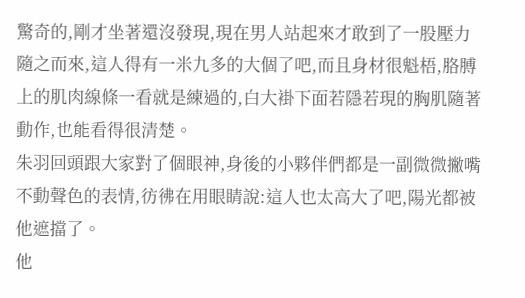驚奇的,剛才坐著還沒發現,現在男人站起來才敢到了一股壓力隨之而來,這人得有一米九多的大個了吧,而且身材很魁梧,胳膊上的肌肉線條一看就是練過的,白大褂下面若隱若現的胸肌隨著動作,也能看得很清楚。
朱羽回頭跟大家對了個眼神,身後的小夥伴們都是一副微微撇嘴不動聲色的表情,彷彿在用眼睛說:這人也太高大了吧,陽光都被他遮擋了。
他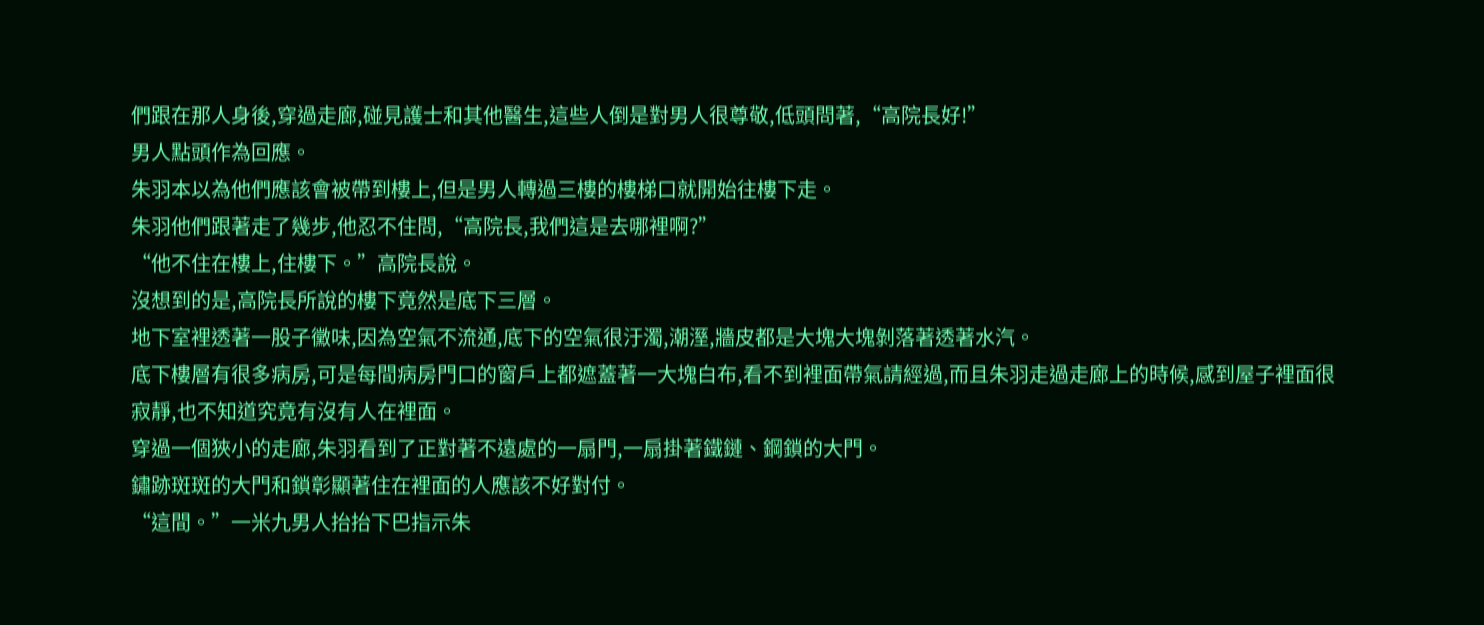們跟在那人身後,穿過走廊,碰見護士和其他醫生,這些人倒是對男人很尊敬,低頭問著,“高院長好!”
男人點頭作為回應。
朱羽本以為他們應該會被帶到樓上,但是男人轉過三樓的樓梯口就開始往樓下走。
朱羽他們跟著走了幾步,他忍不住問,“高院長,我們這是去哪裡啊?”
“他不住在樓上,住樓下。”高院長說。
沒想到的是,高院長所說的樓下竟然是底下三層。
地下室裡透著一股子黴味,因為空氣不流通,底下的空氣很汙濁,潮溼,牆皮都是大塊大塊剝落著透著水汽。
底下樓層有很多病房,可是每間病房門口的窗戶上都遮蓋著一大塊白布,看不到裡面帶氣請經過,而且朱羽走過走廊上的時候,感到屋子裡面很寂靜,也不知道究竟有沒有人在裡面。
穿過一個狹小的走廊,朱羽看到了正對著不遠處的一扇門,一扇掛著鐵鏈、鋼鎖的大門。
鏽跡斑斑的大門和鎖彰顯著住在裡面的人應該不好對付。
“這間。”一米九男人抬抬下巴指示朱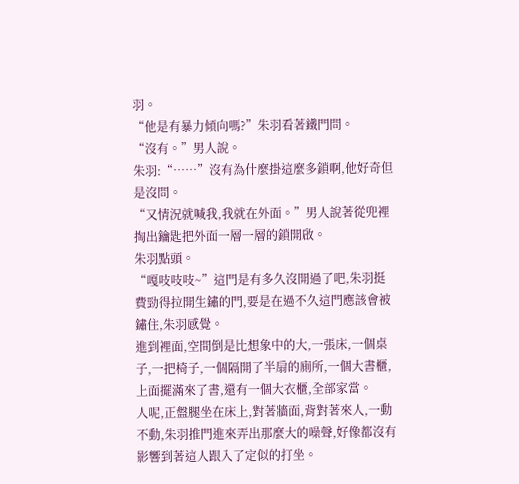羽。
“他是有暴力傾向嗎?”朱羽看著鐵門問。
“沒有。”男人說。
朱羽:“……”沒有為什麼掛這麼多鎖啊,他好奇但是沒問。
“又情況就喊我,我就在外面。”男人說著從兜裡掏出鑰匙把外面一層一層的鎖開啟。
朱羽點頭。
“嘎吱吱吱~”這門是有多久沒開過了吧,朱羽挺費勁得拉開生鏽的門,要是在過不久這門應該會被鏽住,朱羽感覺。
進到裡面,空間倒是比想象中的大,一張床,一個桌子,一把椅子,一個隔開了半扇的廁所,一個大書櫃,上面擺滿來了書,還有一個大衣櫃,全部家當。
人呢,正盤腿坐在床上,對著牆面,背對著來人,一動不動,朱羽推門進來弄出那麼大的噪聲,好像都沒有影響到著這人跟入了定似的打坐。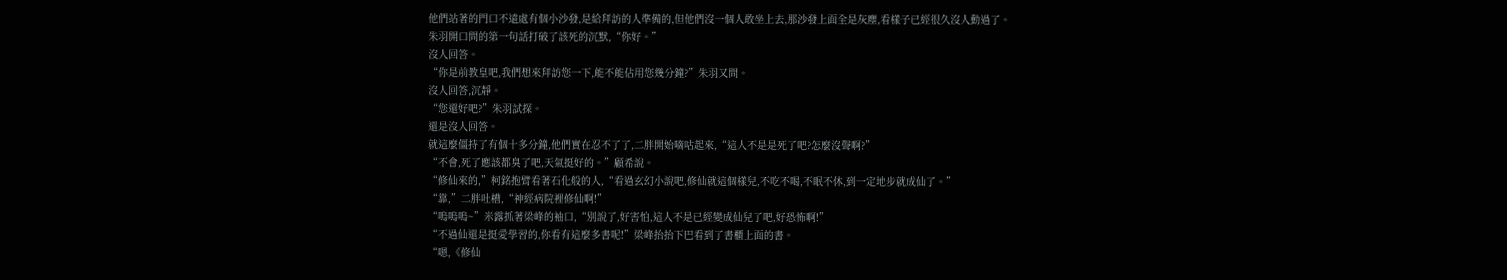他們站著的門口不遠處有個小沙發,是給拜訪的人準備的,但他們沒一個人敢坐上去,那沙發上面全是灰塵,看樣子已經很久沒人動過了。
朱羽開口問的第一句話打破了該死的沉默,“你好。”
沒人回答。
“你是前教皇吧,我們想來拜訪您一下,能不能佔用您幾分鐘?”朱羽又問。
沒人回答,沉靜。
“您還好吧?”朱羽試探。
還是沒人回答。
就這麼僵持了有個十多分鐘,他們實在忍不了了,二胖開始嘀咕起來,“這人不是是死了吧?怎麼沒聲啊?”
“不會,死了應該都臭了吧,天氣挺好的。”顧希說。
“修仙來的,”柯銘抱臂看著石化般的人,“看過玄幻小說吧,修仙就這個樣兒,不吃不喝,不眠不休,到一定地步就成仙了。”
“靠,”二胖吐槽,“神經病院裡修仙啊!”
“嗚嗚嗚~”米露抓著梁峰的袖口,“別說了,好害怕,這人不是已經變成仙兒了吧,好恐怖啊!”
“不過仙還是挺愛學習的,你看有這麼多書呢!”梁峰抬抬下巴看到了書櫃上面的書。
“嗯,《修仙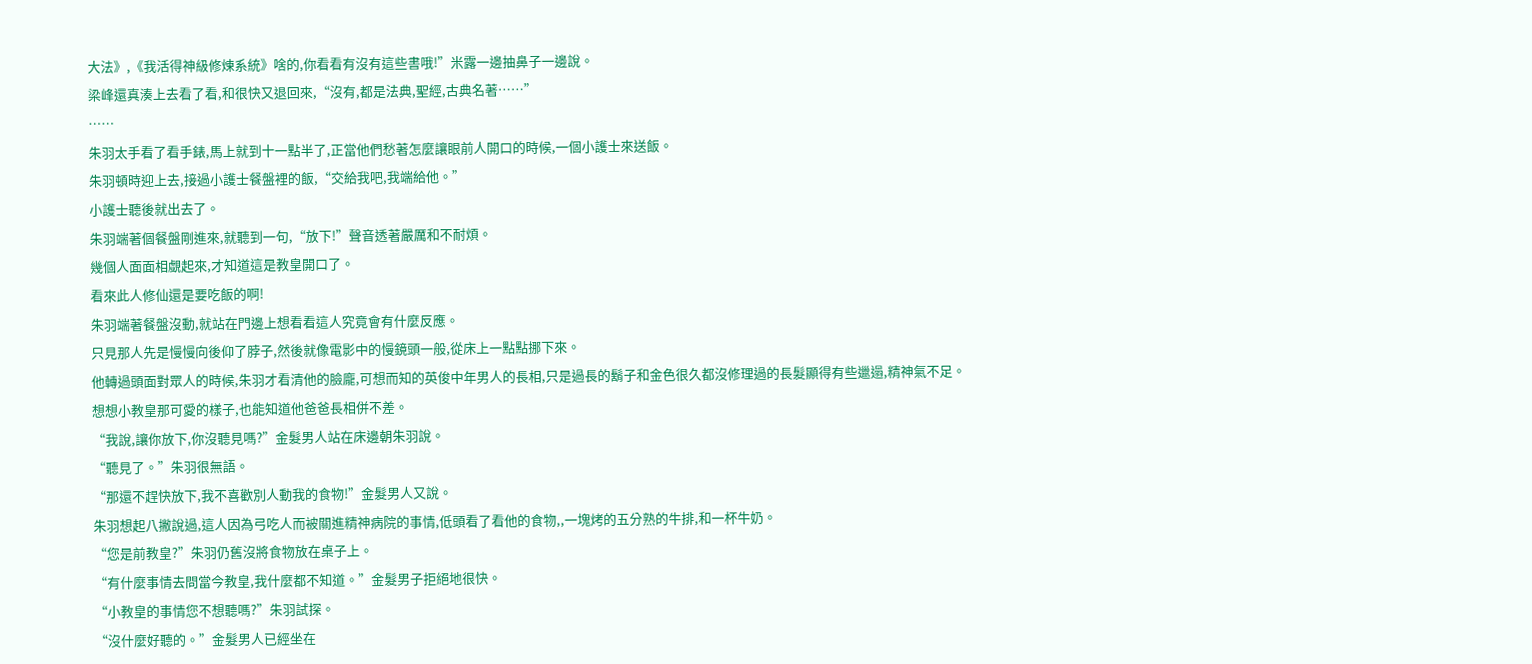大法》,《我活得神級修煉系統》啥的,你看看有沒有這些書哦!”米露一邊抽鼻子一邊說。
梁峰還真湊上去看了看,和很快又退回來,“沒有,都是法典,聖經,古典名著……”
……
朱羽太手看了看手錶,馬上就到十一點半了,正當他們愁著怎麼讓眼前人開口的時候,一個小護士來送飯。
朱羽頓時迎上去,接過小護士餐盤裡的飯,“交給我吧,我端給他。”
小護士聽後就出去了。
朱羽端著個餐盤剛進來,就聽到一句,“放下!”聲音透著嚴厲和不耐煩。
幾個人面面相覷起來,才知道這是教皇開口了。
看來此人修仙還是要吃飯的啊!
朱羽端著餐盤沒動,就站在門邊上想看看這人究竟會有什麼反應。
只見那人先是慢慢向後仰了脖子,然後就像電影中的慢鏡頭一般,從床上一點點挪下來。
他轉過頭面對眾人的時候,朱羽才看清他的臉龐,可想而知的英俊中年男人的長相,只是過長的鬍子和金色很久都沒修理過的長髮顯得有些邋遢,精神氣不足。
想想小教皇那可愛的樣子,也能知道他爸爸長相併不差。
“我說,讓你放下,你沒聽見嗎?”金髮男人站在床邊朝朱羽說。
“聽見了。”朱羽很無語。
“那還不趕快放下,我不喜歡別人動我的食物!”金髮男人又說。
朱羽想起八撇說過,這人因為弓吃人而被關進精神病院的事情,低頭看了看他的食物,,一塊烤的五分熟的牛排,和一杯牛奶。
“您是前教皇?”朱羽仍舊沒將食物放在桌子上。
“有什麼事情去問當今教皇,我什麼都不知道。”金髮男子拒絕地很快。
“小教皇的事情您不想聽嗎?”朱羽試探。
“沒什麼好聽的。”金髮男人已經坐在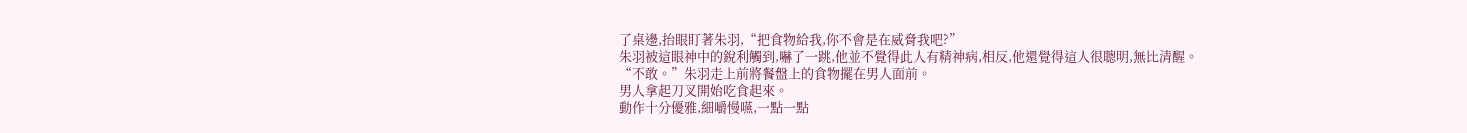了桌邊,抬眼盯著朱羽,“把食物給我,你不會是在威脅我吧?”
朱羽被這眼神中的銳利觸到,嚇了一跳,他並不覺得此人有精神病,相反,他還覺得這人很聰明,無比清醒。
“不敢。”朱羽走上前將餐盤上的食物擺在男人面前。
男人拿起刀叉開始吃食起來。
動作十分優雅,細嚼慢嚥,一點一點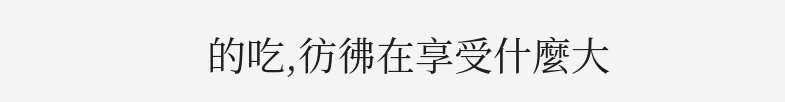的吃,彷彿在享受什麼大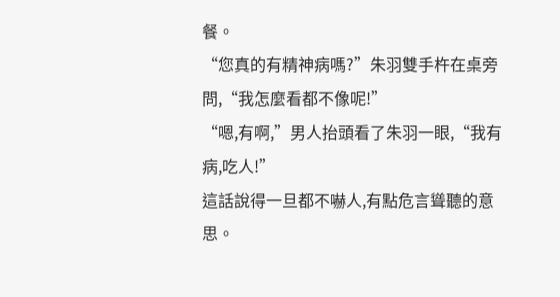餐。
“您真的有精神病嗎?”朱羽雙手杵在桌旁問,“我怎麼看都不像呢!”
“嗯,有啊,”男人抬頭看了朱羽一眼,“我有病,吃人!”
這話說得一旦都不嚇人,有點危言聳聽的意思。